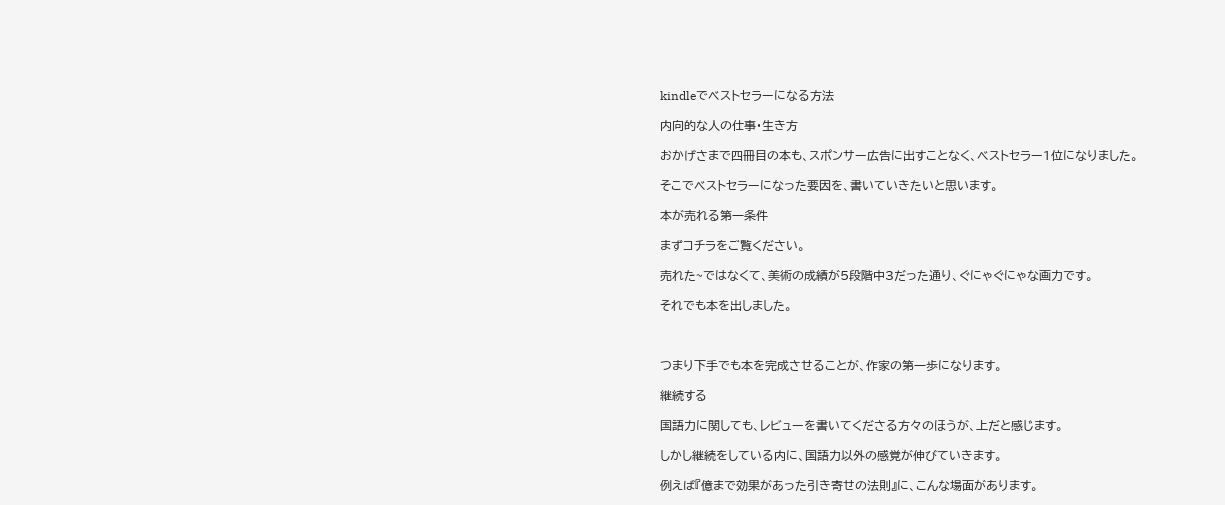kindleでベストセラーになる方法

内向的な人の仕事・生き方

おかげさまで四冊目の本も、スポンサー広告に出すことなく、ベストセラー1位になりました。

そこでベストセラーになった要因を、書いていきたいと思います。

本が売れる第一条件

まずコチラをご覧ください。

売れた~ではなくて、美術の成績が5段階中3だった通り、ぐにゃぐにゃな画力です。

それでも本を出しました。



つまり下手でも本を完成させることが、作家の第一歩になります。

継続する

国語力に関しても、レビューを書いてくださる方々のほうが、上だと感じます。

しかし継続をしている内に、国語力以外の感覚が伸びていきます。

例えば『億まで効果があった引き寄せの法則』に、こんな場面があります。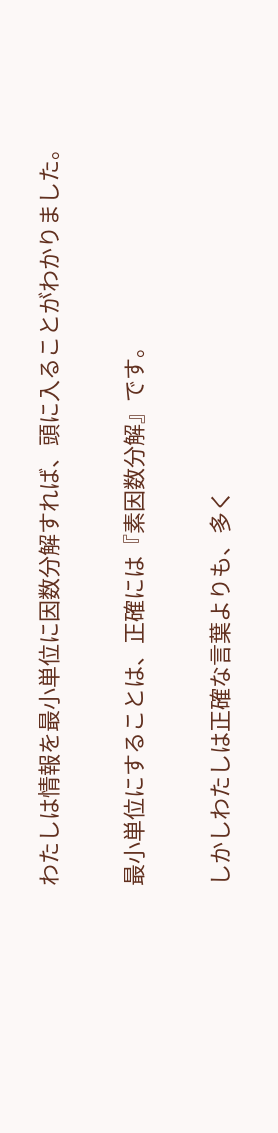わたしは情報を最小単位に因数分解すれば、頭に入ることがわかりました。

最小単位にすることは、正確には『素因数分解』です。

しかしわたしは正確な言葉よりも、多く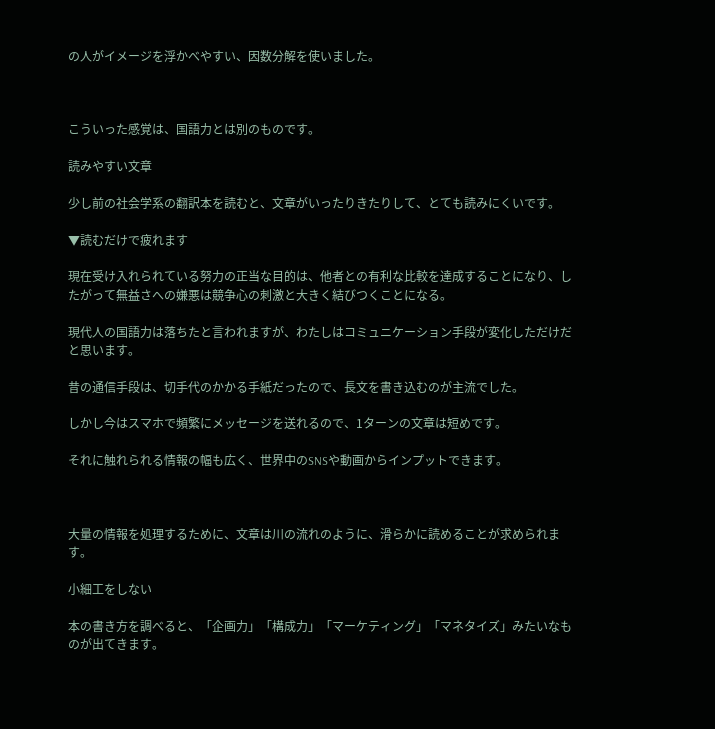の人がイメージを浮かべやすい、因数分解を使いました。



こういった感覚は、国語力とは別のものです。

読みやすい文章

少し前の社会学系の翻訳本を読むと、文章がいったりきたりして、とても読みにくいです。

▼読むだけで疲れます

現在受け入れられている努力の正当な目的は、他者との有利な比較を達成することになり、したがって無益さへの嫌悪は競争心の刺激と大きく結びつくことになる。

現代人の国語力は落ちたと言われますが、わたしはコミュニケーション手段が変化しただけだと思います。

昔の通信手段は、切手代のかかる手紙だったので、長文を書き込むのが主流でした。

しかし今はスマホで頻繁にメッセージを送れるので、1ターンの文章は短めです。

それに触れられる情報の幅も広く、世界中のSNSや動画からインプットできます。



大量の情報を処理するために、文章は川の流れのように、滑らかに読めることが求められます。

小細工をしない

本の書き方を調べると、「企画力」「構成力」「マーケティング」「マネタイズ」みたいなものが出てきます。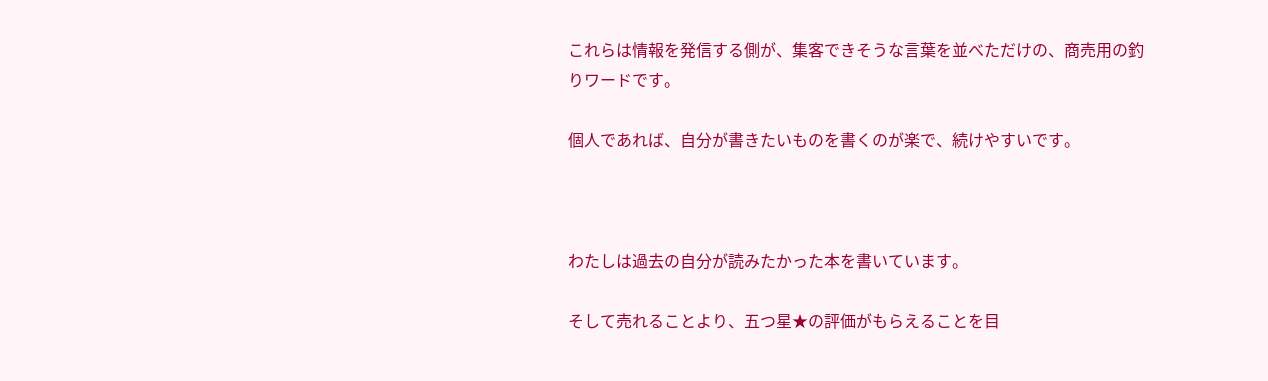これらは情報を発信する側が、集客できそうな言葉を並べただけの、商売用の釣りワードです。

個人であれば、自分が書きたいものを書くのが楽で、続けやすいです。



わたしは過去の自分が読みたかった本を書いています。

そして売れることより、五つ星★の評価がもらえることを目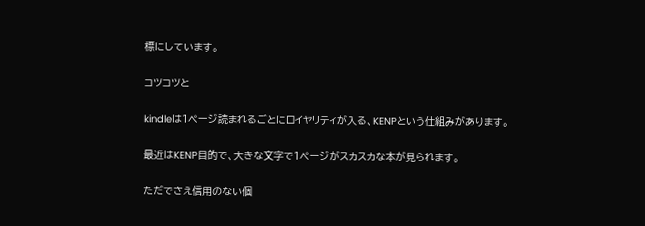標にしています。

コツコツと

kindleは1ページ読まれるごとにロイヤリティが入る、KENPという仕組みがあります。

最近はKENP目的で、大きな文字で1ページがスカスカな本が見られます。

ただでさえ信用のない個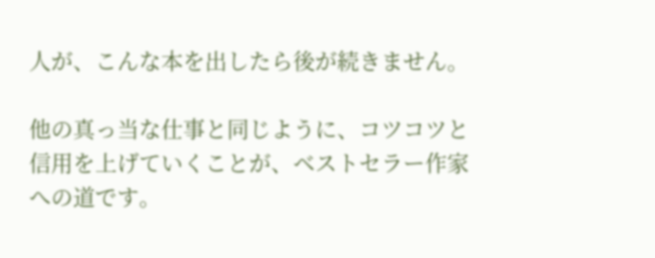人が、こんな本を出したら後が続きません。

他の真っ当な仕事と同じように、コツコツと信用を上げていくことが、ベストセラー作家への道です。